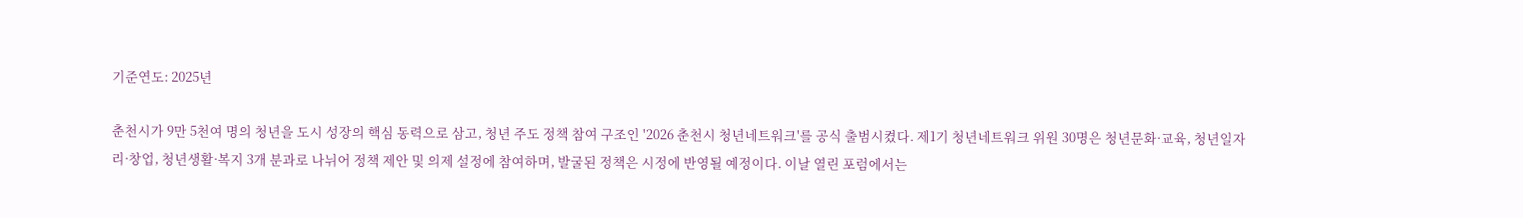기준연도: 2025년

춘천시가 9만 5천여 명의 청년을 도시 성장의 핵심 동력으로 삼고, 청년 주도 정책 참여 구조인 '2026 춘천시 청년네트워크'를 공식 출범시켰다. 제1기 청년네트워크 위원 30명은 청년문화·교육, 청년일자리·창업, 청년생활·복지 3개 분과로 나뉘어 정책 제안 및 의제 설정에 참여하며, 발굴된 정책은 시정에 반영될 예정이다. 이날 열린 포럼에서는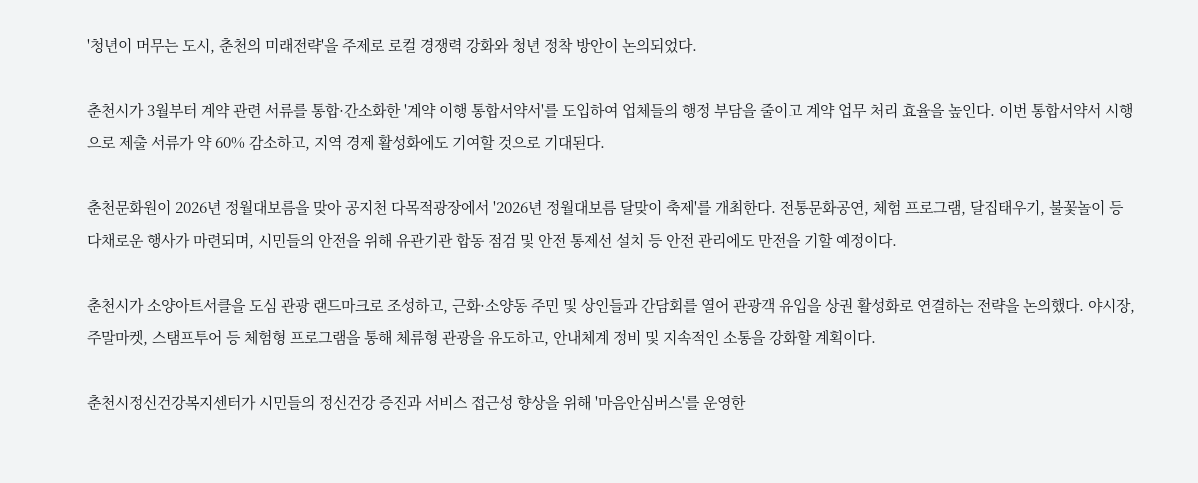'청년이 머무는 도시, 춘천의 미래전략'을 주제로 로컬 경쟁력 강화와 청년 정착 방안이 논의되었다.

춘천시가 3월부터 계약 관련 서류를 통합·간소화한 '계약 이행 통합서약서'를 도입하여 업체들의 행정 부담을 줄이고 계약 업무 처리 효율을 높인다. 이번 통합서약서 시행으로 제출 서류가 약 60% 감소하고, 지역 경제 활성화에도 기여할 것으로 기대된다.

춘천문화원이 2026년 정월대보름을 맞아 공지천 다목적광장에서 '2026년 정월대보름 달맞이 축제'를 개최한다. 전통문화공연, 체험 프로그램, 달집태우기, 불꽃놀이 등 다채로운 행사가 마련되며, 시민들의 안전을 위해 유관기관 합동 점검 및 안전 통제선 설치 등 안전 관리에도 만전을 기할 예정이다.

춘천시가 소양아트서클을 도심 관광 랜드마크로 조성하고, 근화·소양동 주민 및 상인들과 간담회를 열어 관광객 유입을 상권 활성화로 연결하는 전략을 논의했다. 야시장, 주말마켓, 스탬프투어 등 체험형 프로그램을 통해 체류형 관광을 유도하고, 안내체계 정비 및 지속적인 소통을 강화할 계획이다.

춘천시정신건강복지센터가 시민들의 정신건강 증진과 서비스 접근성 향상을 위해 '마음안심버스'를 운영한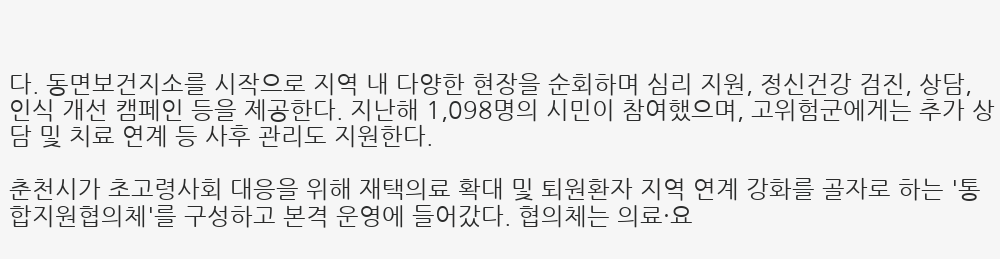다. 동면보건지소를 시작으로 지역 내 다양한 현장을 순회하며 심리 지원, 정신건강 검진, 상담, 인식 개선 캠페인 등을 제공한다. 지난해 1,098명의 시민이 참여했으며, 고위험군에게는 추가 상담 및 치료 연계 등 사후 관리도 지원한다.

춘천시가 초고령사회 대응을 위해 재택의료 확대 및 퇴원환자 지역 연계 강화를 골자로 하는 '통합지원협의체'를 구성하고 본격 운영에 들어갔다. 협의체는 의료·요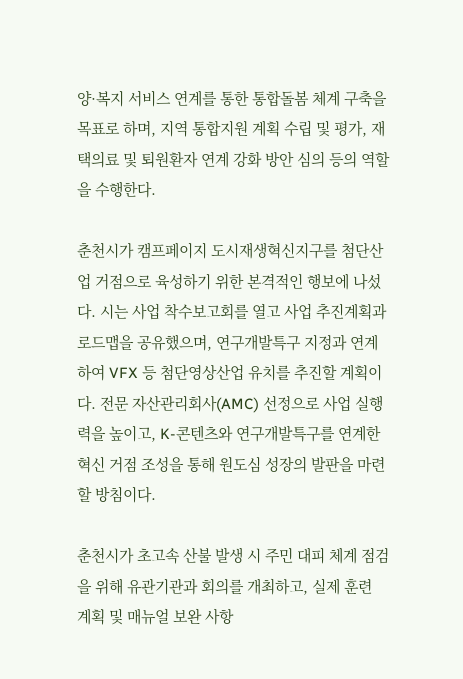양·복지 서비스 연계를 통한 통합돌봄 체계 구축을 목표로 하며, 지역 통합지원 계획 수립 및 평가, 재택의료 및 퇴원환자 연계 강화 방안 심의 등의 역할을 수행한다.

춘천시가 캠프페이지 도시재생혁신지구를 첨단산업 거점으로 육성하기 위한 본격적인 행보에 나섰다. 시는 사업 착수보고회를 열고 사업 추진계획과 로드맵을 공유했으며, 연구개발특구 지정과 연계하여 VFX 등 첨단영상산업 유치를 추진할 계획이다. 전문 자산관리회사(AMC) 선정으로 사업 실행력을 높이고, K-콘텐츠와 연구개발특구를 연계한 혁신 거점 조성을 통해 원도심 성장의 발판을 마련할 방침이다.

춘천시가 초고속 산불 발생 시 주민 대피 체계 점검을 위해 유관기관과 회의를 개최하고, 실제 훈련 계획 및 매뉴얼 보완 사항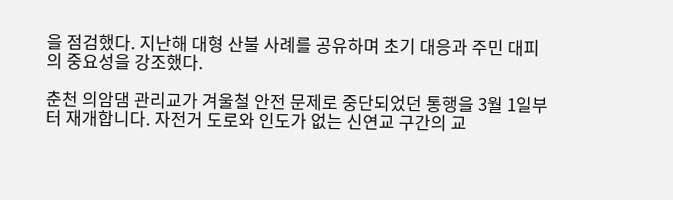을 점검했다. 지난해 대형 산불 사례를 공유하며 초기 대응과 주민 대피의 중요성을 강조했다.

춘천 의암댐 관리교가 겨울철 안전 문제로 중단되었던 통행을 3월 1일부터 재개합니다. 자전거 도로와 인도가 없는 신연교 구간의 교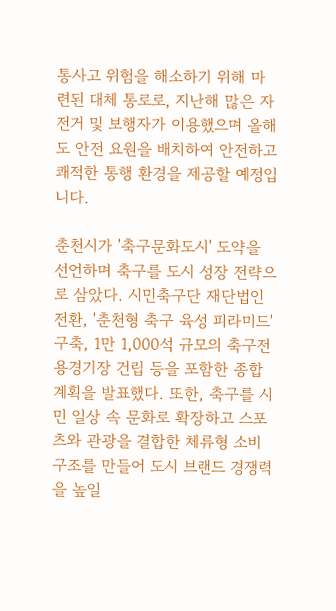통사고 위험을 해소하기 위해 마련된 대체 통로로, 지난해 많은 자전거 및 보행자가 이용했으며 올해도 안전 요원을 배치하여 안전하고 쾌적한 통행 환경을 제공할 예정입니다.

춘천시가 '축구문화도시' 도약을 선언하며 축구를 도시 성장 전략으로 삼았다. 시민축구단 재단법인 전환, '춘천형 축구 육성 피라미드' 구축, 1만 1,000석 규모의 축구전용경기장 건립 등을 포함한 종합계획을 발표했다. 또한, 축구를 시민 일상 속 문화로 확장하고 스포츠와 관광을 결합한 체류형 소비 구조를 만들어 도시 브랜드 경쟁력을 높일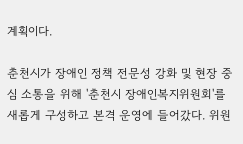계획이다.

춘천시가 장애인 정책 전문성 강화 및 현장 중심 소통을 위해 '춘천시 장애인복지위원회'를 새롭게 구성하고 본격 운영에 들어갔다. 위원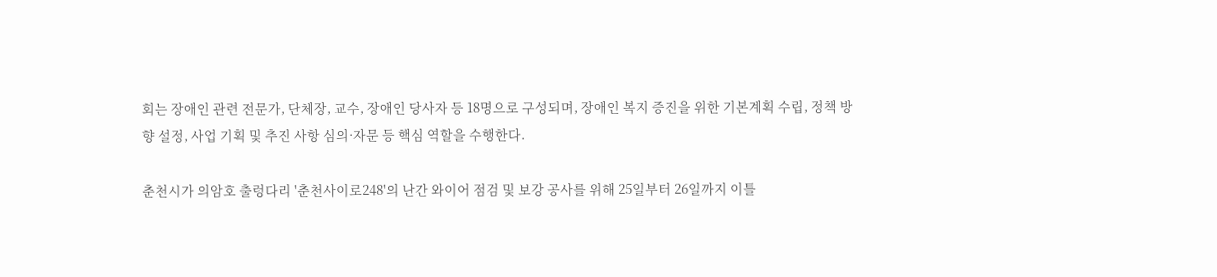회는 장애인 관련 전문가, 단체장, 교수, 장애인 당사자 등 18명으로 구성되며, 장애인 복지 증진을 위한 기본계획 수립, 정책 방향 설정, 사업 기획 및 추진 사항 심의·자문 등 핵심 역할을 수행한다.

춘천시가 의암호 출렁다리 '춘천사이로248'의 난간 와이어 점검 및 보강 공사를 위해 25일부터 26일까지 이틀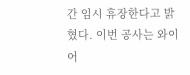간 임시 휴장한다고 밝혔다. 이번 공사는 와이어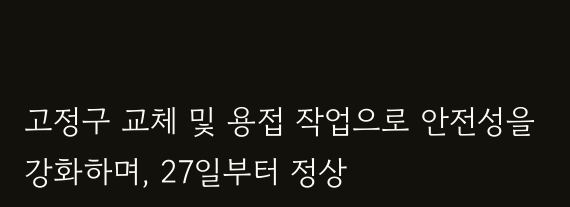고정구 교체 및 용접 작업으로 안전성을 강화하며, 27일부터 정상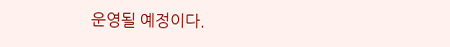운영될 예정이다.